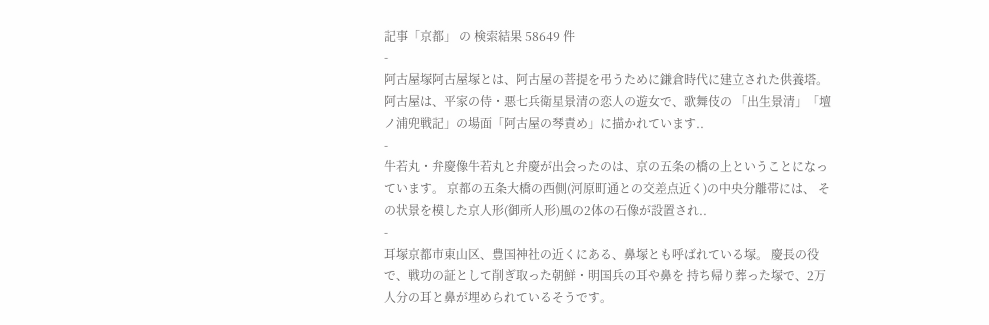記事「京都」 の 検索結果 58649 件
-
阿古屋塚阿古屋塚とは、阿古屋の菩提を弔うために鎌倉時代に建立された供養塔。 阿古屋は、平家の侍・悪七兵衛星景清の恋人の遊女で、歌舞伎の 「出生景清」「壇ノ浦兜戦記」の場面「阿古屋の琴責め」に描かれています..
-
牛若丸・弁慶像牛若丸と弁慶が出会ったのは、京の五条の橋の上ということになっています。 京都の五条大橋の西側(河原町通との交差点近く)の中央分離帯には、 その状景を模した京人形(御所人形)風の2体の石像が設置され..
-
耳塚京都市東山区、豊国神社の近くにある、鼻塚とも呼ばれている塚。 慶長の役で、戦功の証として削ぎ取った朝鮮・明国兵の耳や鼻を 持ち帰り葬った塚で、2万人分の耳と鼻が埋められているそうです。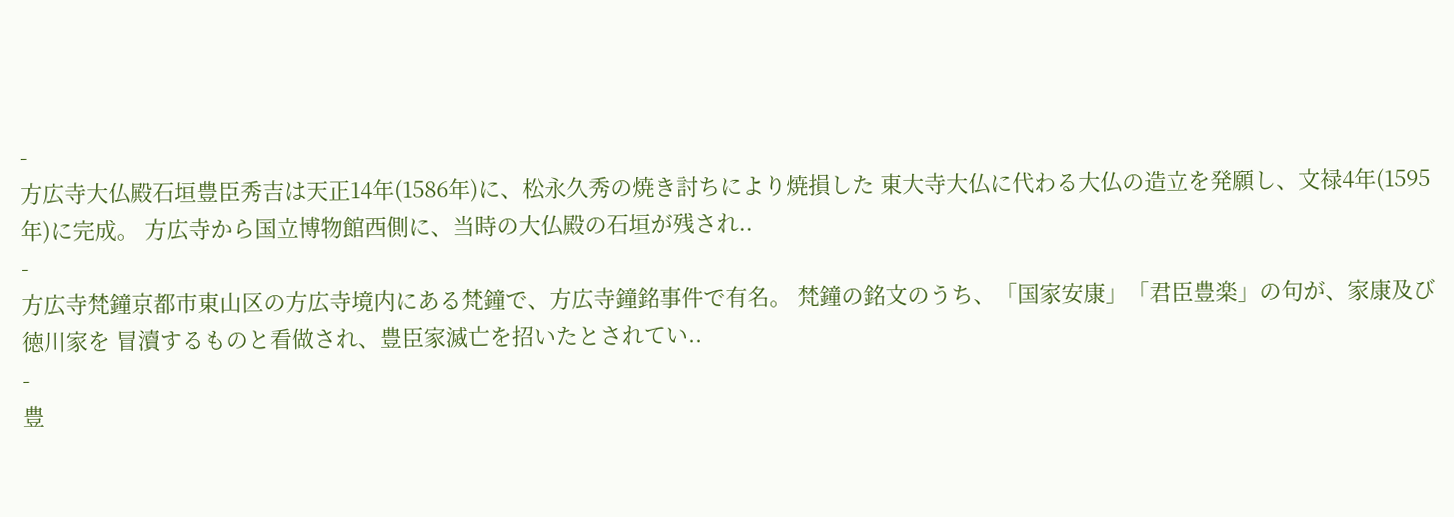-
方広寺大仏殿石垣豊臣秀吉は天正14年(1586年)に、松永久秀の焼き討ちにより焼損した 東大寺大仏に代わる大仏の造立を発願し、文禄4年(1595年)に完成。 方広寺から国立博物館西側に、当時の大仏殿の石垣が残され..
-
方広寺梵鐘京都市東山区の方広寺境内にある梵鐘で、方広寺鐘銘事件で有名。 梵鐘の銘文のうち、「国家安康」「君臣豊楽」の句が、家康及び徳川家を 冒瀆するものと看做され、豊臣家滅亡を招いたとされてい..
-
豊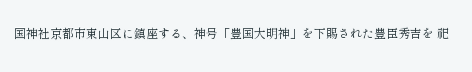国神社京都市東山区に鎮座する、神号「豊国大明神」を下賜された豊臣秀吉を 祀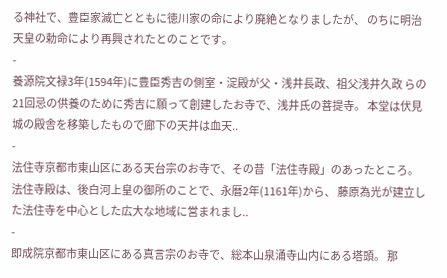る神社で、豊臣家滅亡とともに徳川家の命により廃絶となりましたが、 のちに明治天皇の勅命により再興されたとのことです。
-
養源院文禄3年(1594年)に豊臣秀吉の側室・淀殿が父・浅井長政、祖父浅井久政 らの21回忌の供養のために秀吉に願って創建したお寺で、浅井氏の菩提寺。 本堂は伏見城の殿舎を移築したもので廊下の天井は血天..
-
法住寺京都市東山区にある天台宗のお寺で、その昔「法住寺殿」のあったところ。 法住寺殿は、後白河上皇の御所のことで、永暦2年(1161年)から、 藤原為光が建立した法住寺を中心とした広大な地域に営まれまし..
-
即成院京都市東山区にある真言宗のお寺で、総本山泉涌寺山内にある塔頭。 那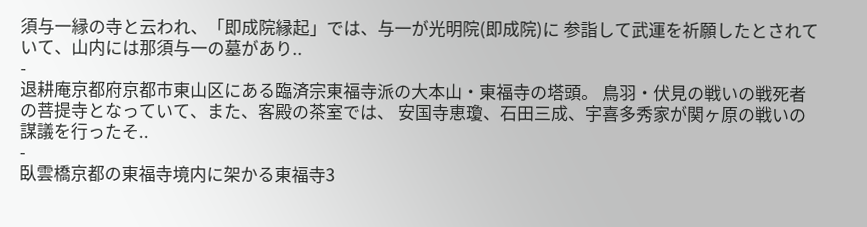須与一縁の寺と云われ、「即成院縁起」では、与一が光明院(即成院)に 参詣して武運を祈願したとされていて、山内には那須与一の墓があり..
-
退耕庵京都府京都市東山区にある臨済宗東福寺派の大本山・東福寺の塔頭。 鳥羽・伏見の戦いの戦死者の菩提寺となっていて、また、客殿の茶室では、 安国寺恵瓊、石田三成、宇喜多秀家が関ヶ原の戦いの謀議を行ったそ..
-
臥雲橋京都の東福寺境内に架かる東福寺3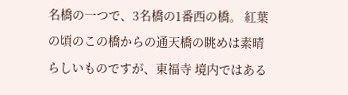名橋の一つで、3名橋の1番西の橋。 紅葉の頃のこの橋からの通天橋の眺めは素晴らしいものですが、東福寺 境内ではある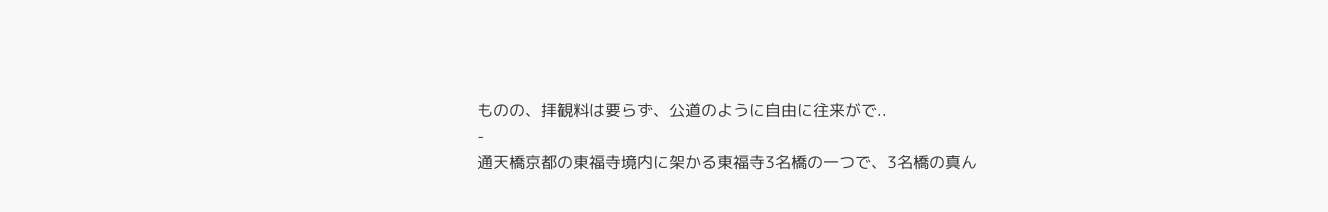ものの、拝観料は要らず、公道のように自由に往来がで..
-
通天橋京都の東福寺境内に架かる東福寺3名橋の一つで、3名橋の真ん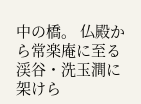中の橋。 仏殿から常楽庵に至る渓谷・洗玉澗に架けら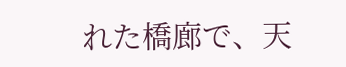れた橋廊で、天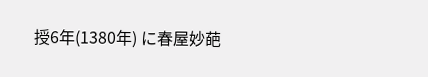授6年(1380年) に春屋妙葩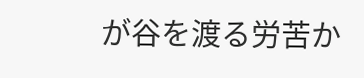が谷を渡る労苦か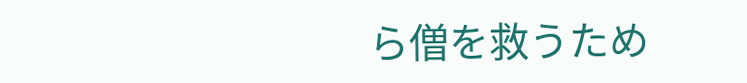ら僧を救うため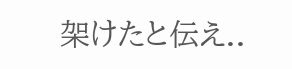架けたと伝え..